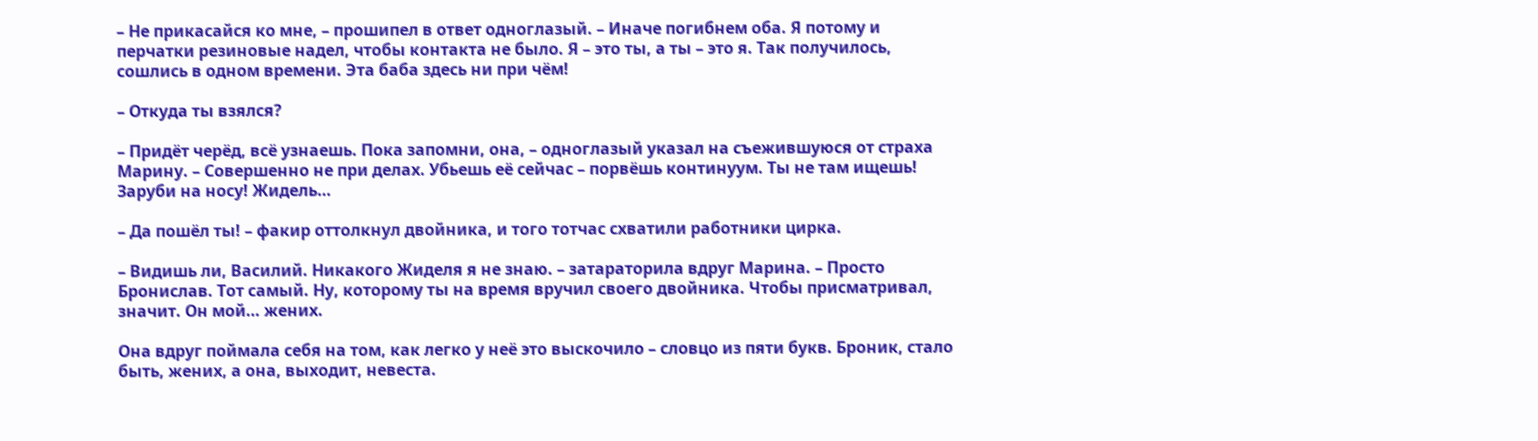– Не прикасайся ко мне, – прошипел в ответ одноглазый. – Иначе погибнем оба. Я потому и перчатки резиновые надел, чтобы контакта не было. Я – это ты, а ты – это я. Так получилось, сошлись в одном времени. Эта баба здесь ни при чём!

– Откуда ты взялся?

– Придёт черёд, всё узнаешь. Пока запомни, она, – одноглазый указал на съежившуюся от страха Марину. – Совершенно не при делах. Убьешь её сейчас – порвёшь континуум. Ты не там ищешь! Заруби на носу! Жидель…

– Да пошёл ты! – факир оттолкнул двойника, и того тотчас схватили работники цирка.

– Видишь ли, Василий. Никакого Жиделя я не знаю. – затараторила вдруг Марина. – Просто Бронислав. Тот самый. Ну, которому ты на время вручил своего двойника. Чтобы присматривал, значит. Он мой… жених.

Она вдруг поймала себя на том, как легко у неё это выскочило – словцо из пяти букв. Броник, стало быть, жених, а она, выходит, невеста.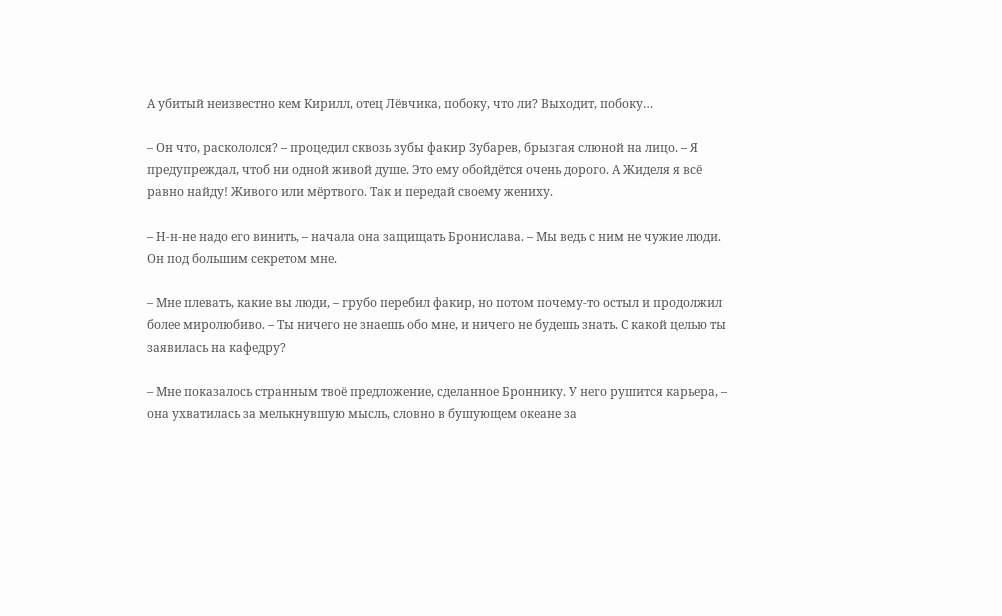А убитый неизвестно кем Кирилл, отец Лёвчика, побоку, что ли? Выходит, побоку…

– Он что, раскололся? – процедил сквозь зубы факир Зубарев, брызгая слюной на лицо. – Я предупреждал, чтоб ни одной живой душе. Это ему обойдётся очень дорого. А Жиделя я всё равно найду! Живого или мёртвого. Так и передай своему жениху.

– Н-н-не надо его винить, – начала она защищать Бронислава. – Мы ведь с ним не чужие люди. Он под большим секретом мне.

– Мне плевать, какие вы люди, – грубо перебил факир, но потом почему-то остыл и продолжил более миролюбиво. – Ты ничего не знаешь обо мне, и ничего не будешь знать. С какой целью ты заявилась на кафедру?

– Мне показалось странным твоё предложение, сделанное Броннику. У него рушится карьера, – она ухватилась за мелькнувшую мысль, словно в бушующем океане за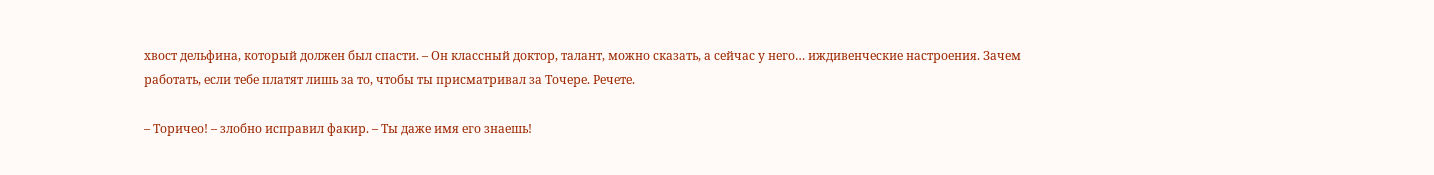хвост дельфина, который должен был спасти. – Он классный доктор, талант, можно сказать, а сейчас у него… иждивенческие настроения. Зачем работать, если тебе платят лишь за то, чтобы ты присматривал за Точере. Речете.

– Торичео! – злобно исправил факир. – Ты даже имя его знаешь!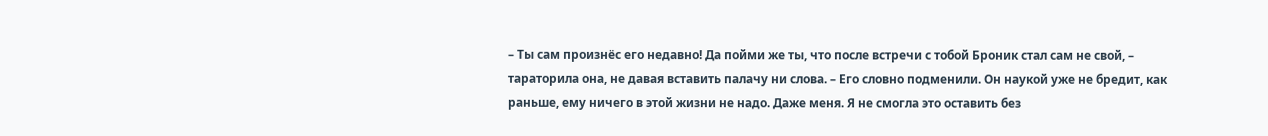– Ты сам произнёс его недавно! Да пойми же ты, что после встречи с тобой Броник стал сам не свой, – тараторила она, не давая вставить палачу ни слова. – Его словно подменили. Он наукой уже не бредит, как раньше, ему ничего в этой жизни не надо. Даже меня. Я не смогла это оставить без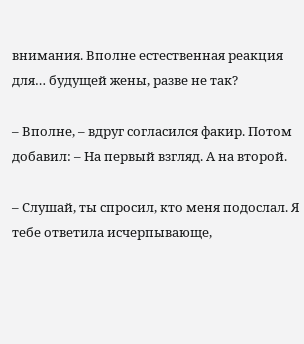внимания. Вполне естественная реакция для… будущей жены, разве не так?

– Вполне, – вдруг согласился факир. Потом добавил: – На первый взгляд. А на второй.

– Слушай, ты спросил, кто меня подослал. Я тебе ответила исчерпывающе,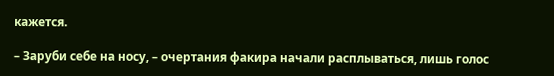кажется.

– Заруби себе на носу, – очертания факира начали расплываться, лишь голос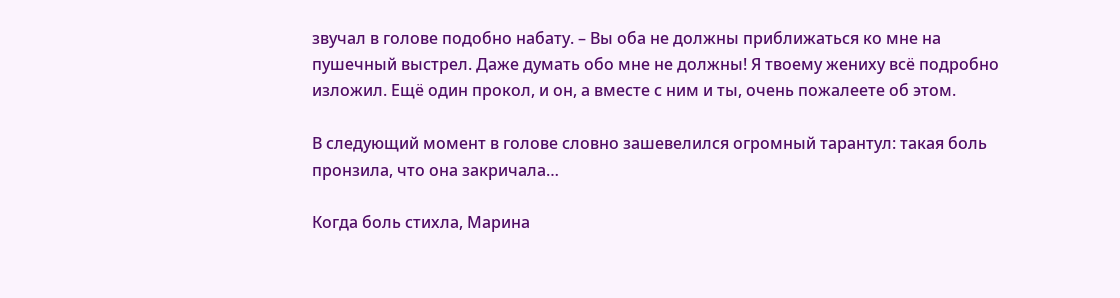звучал в голове подобно набату. – Вы оба не должны приближаться ко мне на пушечный выстрел. Даже думать обо мне не должны! Я твоему жениху всё подробно изложил. Ещё один прокол, и он, а вместе с ним и ты, очень пожалеете об этом.

В следующий момент в голове словно зашевелился огромный тарантул: такая боль пронзила, что она закричала…

Когда боль стихла, Марина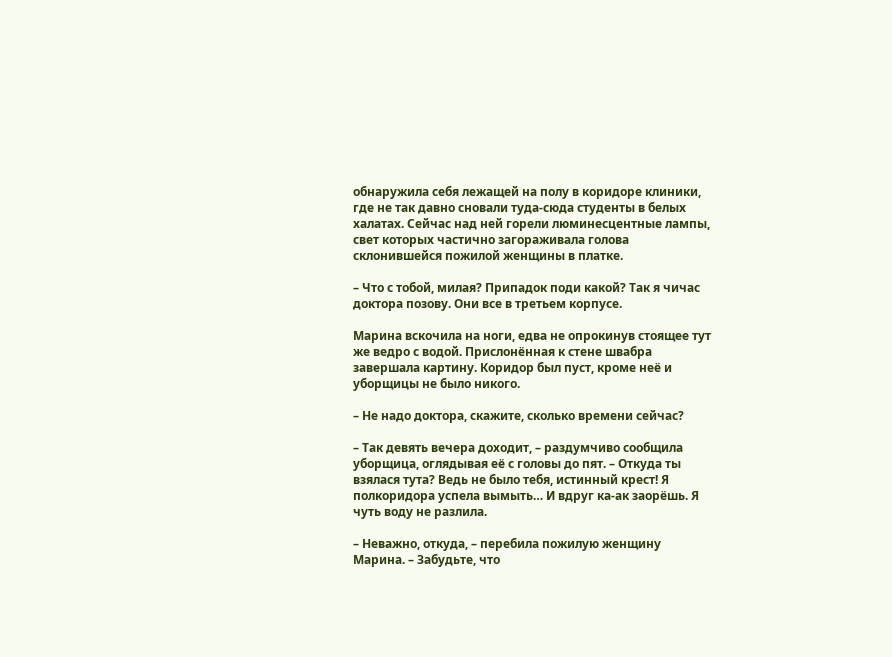обнаружила себя лежащей на полу в коридоре клиники, где не так давно сновали туда-сюда студенты в белых халатах. Сейчас над ней горели люминесцентные лампы, свет которых частично загораживала голова склонившейся пожилой женщины в платке.

– Что с тобой, милая? Припадок поди какой? Так я чичас доктора позову. Они все в третьем корпусе.

Марина вскочила на ноги, едва не опрокинув стоящее тут же ведро с водой. Прислонённая к стене швабра завершала картину. Коридор был пуст, кроме неё и уборщицы не было никого.

– Не надо доктора, скажите, сколько времени сейчас?

– Так девять вечера доходит, – раздумчиво сообщила уборщица, оглядывая её с головы до пят. – Откуда ты взялася тута? Ведь не было тебя, истинный крест! Я полкоридора успела вымыть… И вдруг ка-ак заорёшь. Я чуть воду не разлила.

– Неважно, откуда, – перебила пожилую женщину Марина. – Забудьте, что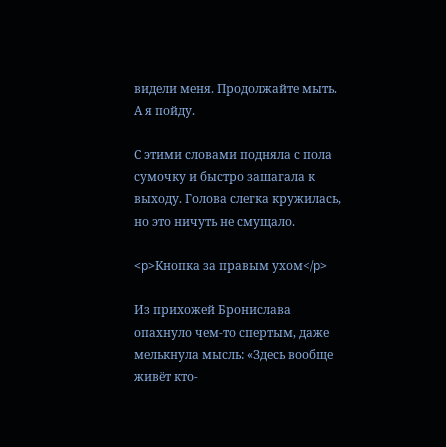видели меня. Продолжайте мыть. А я пойду.

С этими словами подняла с пола сумочку и быстро зашагала к выходу. Голова слегка кружилась, но это ничуть не смущало.

<p>Кнопка за правым ухом</p>

Из прихожей Бронислава опахнуло чем-то спертым, даже мелькнула мысль: «Здесь вообще живёт кто-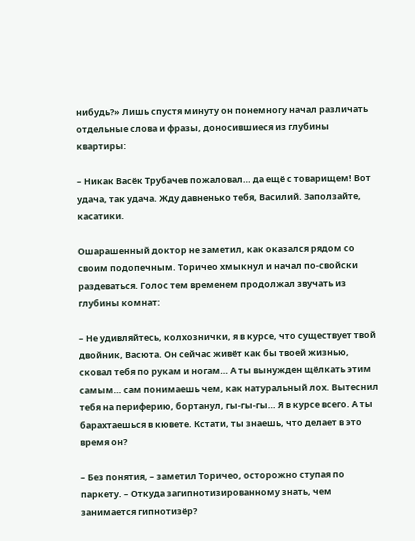нибудь?» Лишь спустя минуту он понемногу начал различать отдельные слова и фразы, доносившиеся из глубины квартиры:

– Никак Васёк Трубачев пожаловал… да ещё с товарищем! Вот удача, так удача. Жду давненько тебя, Василий. Заползайте, касатики.

Ошарашенный доктор не заметил, как оказался рядом со своим подопечным. Торичео хмыкнул и начал по-свойски раздеваться. Голос тем временем продолжал звучать из глубины комнат:

– Не удивляйтесь, колхознички, я в курсе, что существует твой двойник, Васюта. Он сейчас живёт как бы твоей жизнью, сковал тебя по рукам и ногам… А ты вынужден щёлкать этим самым… сам понимаешь чем, как натуральный лох. Вытеснил тебя на периферию, бортанул, гы-гы-гы… Я в курсе всего. А ты барахтаешься в кювете. Кстати, ты знаешь, что делает в это время он?

– Без понятия, – заметил Торичео, осторожно ступая по паркету. – Откуда загипнотизированному знать, чем занимается гипнотизёр?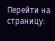Перейти на страницу: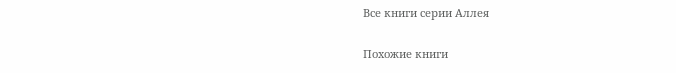Все книги серии Аллея

Похожие книги